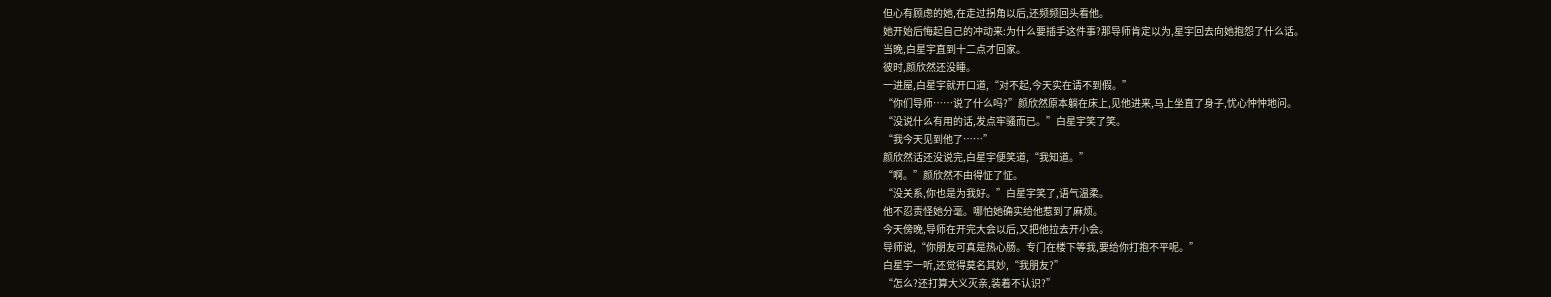但心有顾虑的她,在走过拐角以后,还频频回头看他。
她开始后悔起自己的冲动来:为什么要插手这件事?那导师肯定以为,星宇回去向她抱怨了什么话。
当晚,白星宇直到十二点才回家。
彼时,颜欣然还没睡。
一进屋,白星宇就开口道,“对不起,今天实在请不到假。”
“你们导师……说了什么吗?”颜欣然原本躺在床上,见他进来,马上坐直了身子,忧心忡忡地问。
“没说什么有用的话,发点牢骚而已。”白星宇笑了笑。
“我今天见到他了……”
颜欣然话还没说完,白星宇便笑道,“我知道。”
“啊。”颜欣然不由得怔了怔。
“没关系,你也是为我好。”白星宇笑了,语气温柔。
他不忍责怪她分毫。哪怕她确实给他惹到了麻烦。
今天傍晚,导师在开完大会以后,又把他拉去开小会。
导师说,“你朋友可真是热心肠。专门在楼下等我,要给你打抱不平呢。”
白星宇一听,还觉得莫名其妙,“我朋友?”
“怎么?还打算大义灭亲,装着不认识?”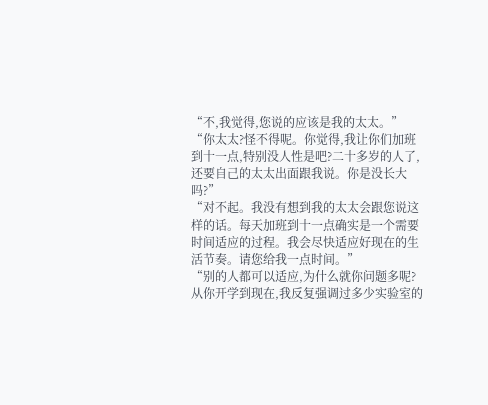“不,我觉得,您说的应该是我的太太。”
“你太太?怪不得呢。你觉得,我让你们加班到十一点,特别没人性是吧?二十多岁的人了,还要自己的太太出面跟我说。你是没长大吗?”
“对不起。我没有想到我的太太会跟您说这样的话。每天加班到十一点确实是一个需要时间适应的过程。我会尽快适应好现在的生活节奏。请您给我一点时间。”
“别的人都可以适应,为什么就你问题多呢?从你开学到现在,我反复强调过多少实验室的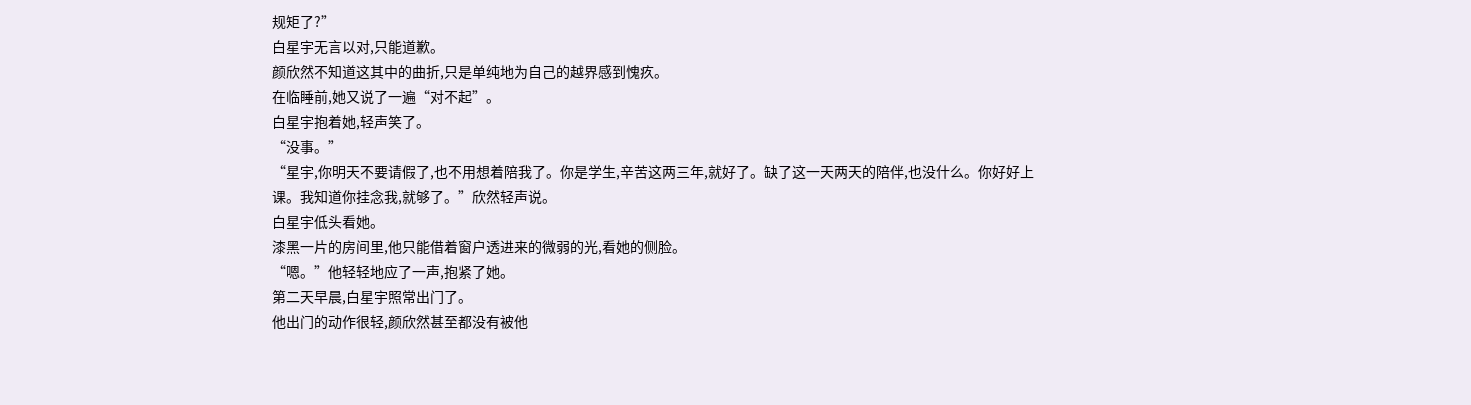规矩了?”
白星宇无言以对,只能道歉。
颜欣然不知道这其中的曲折,只是单纯地为自己的越界感到愧疚。
在临睡前,她又说了一遍“对不起”。
白星宇抱着她,轻声笑了。
“没事。”
“星宇,你明天不要请假了,也不用想着陪我了。你是学生,辛苦这两三年,就好了。缺了这一天两天的陪伴,也没什么。你好好上课。我知道你挂念我,就够了。”欣然轻声说。
白星宇低头看她。
漆黑一片的房间里,他只能借着窗户透进来的微弱的光,看她的侧脸。
“嗯。”他轻轻地应了一声,抱紧了她。
第二天早晨,白星宇照常出门了。
他出门的动作很轻,颜欣然甚至都没有被他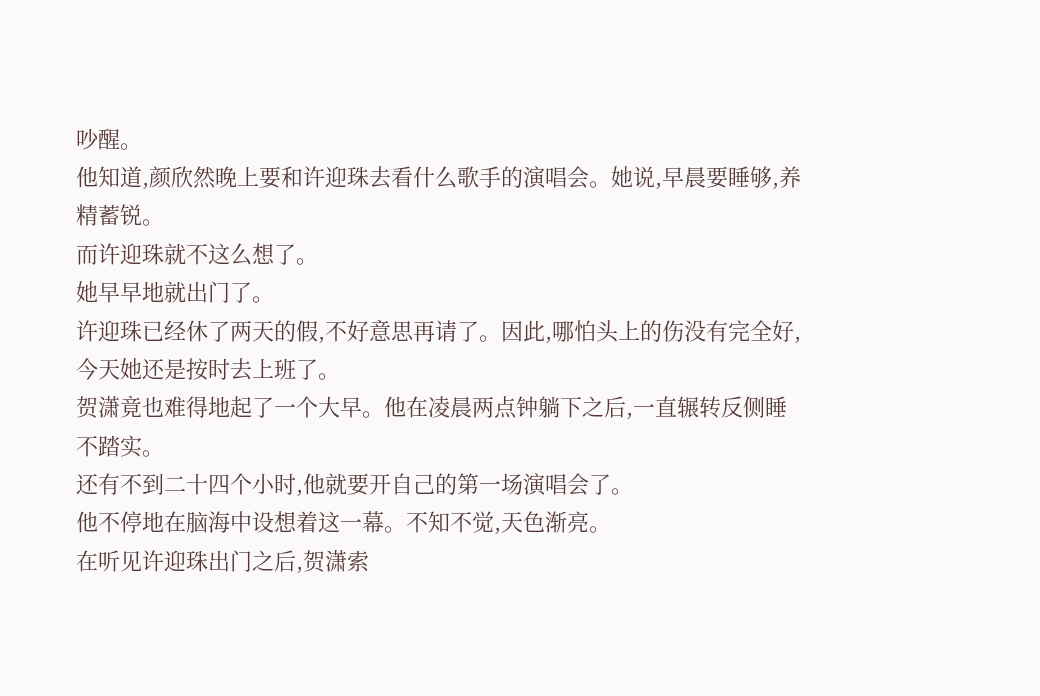吵醒。
他知道,颜欣然晚上要和许迎珠去看什么歌手的演唱会。她说,早晨要睡够,养精蓄锐。
而许迎珠就不这么想了。
她早早地就出门了。
许迎珠已经休了两天的假,不好意思再请了。因此,哪怕头上的伤没有完全好,今天她还是按时去上班了。
贺潇竟也难得地起了一个大早。他在凌晨两点钟躺下之后,一直辗转反侧睡不踏实。
还有不到二十四个小时,他就要开自己的第一场演唱会了。
他不停地在脑海中设想着这一幕。不知不觉,天色渐亮。
在听见许迎珠出门之后,贺潇索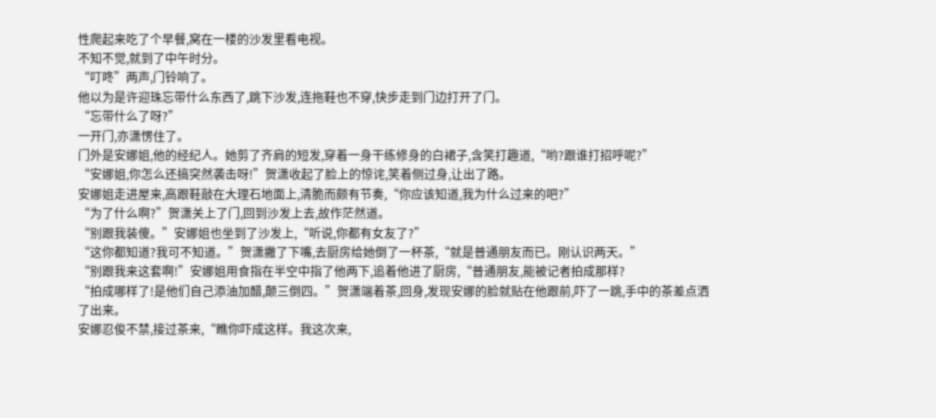性爬起来吃了个早餐,窝在一楼的沙发里看电视。
不知不觉,就到了中午时分。
“叮咚”两声,门铃响了。
他以为是许迎珠忘带什么东西了,跳下沙发,连拖鞋也不穿,快步走到门边打开了门。
“忘带什么了呀?”
一开门,亦潇愣住了。
门外是安娜姐,他的经纪人。她剪了齐肩的短发,穿着一身干练修身的白裙子,含笑打趣道,“哟?跟谁打招呼呢?”
“安娜姐,你怎么还搞突然袭击呀!”贺潇收起了脸上的惊诧,笑着侧过身,让出了路。
安娜姐走进屋来,高跟鞋敲在大理石地面上,清脆而颇有节奏,“你应该知道,我为什么过来的吧?”
“为了什么啊?”贺潇关上了门,回到沙发上去,故作茫然道。
“别跟我装傻。”安娜姐也坐到了沙发上,“听说,你都有女友了?”
“这你都知道?我可不知道。”贺潇撇了下嘴,去厨房给她倒了一杯茶,“就是普通朋友而已。刚认识两天。”
“别跟我来这套啊!”安娜姐用食指在半空中指了他两下,追着他进了厨房,“普通朋友,能被记者拍成那样?
“拍成哪样了!是他们自己添油加醋,颠三倒四。”贺潇端着茶,回身,发现安娜的脸就贴在他跟前,吓了一跳,手中的茶差点洒了出来。
安娜忍俊不禁,接过茶来,“瞧你吓成这样。我这次来,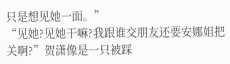只是想见她一面。”
“见她?见她干嘛?我跟谁交朋友还要安娜姐把关啊?”贺潇像是一只被踩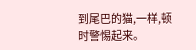到尾巴的猫,一样,顿时警惕起来。